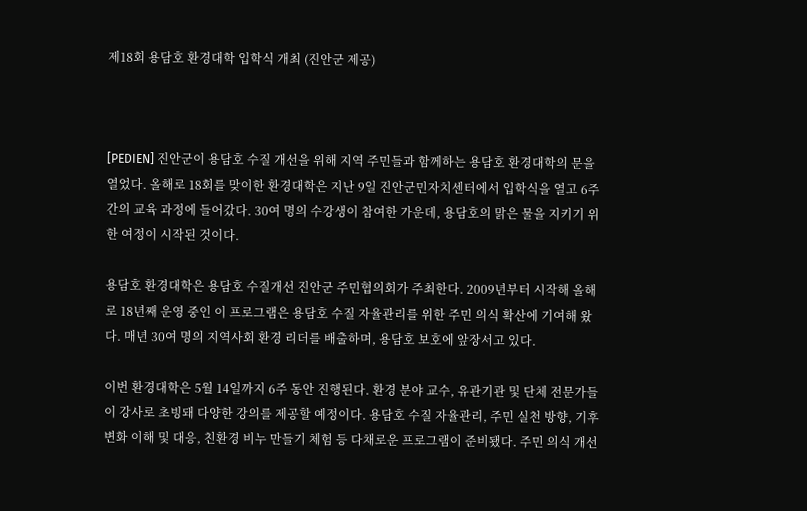제18회 용담호 환경대학 입학식 개최 (진안군 제공)



[PEDIEN] 진안군이 용담호 수질 개선을 위해 지역 주민들과 함께하는 용담호 환경대학의 문을 열었다. 올해로 18회를 맞이한 환경대학은 지난 9일 진안군민자치센터에서 입학식을 열고 6주간의 교육 과정에 들어갔다. 30여 명의 수강생이 참여한 가운데, 용담호의 맑은 물을 지키기 위한 여정이 시작된 것이다.

용담호 환경대학은 용담호 수질개선 진안군 주민협의회가 주최한다. 2009년부터 시작해 올해로 18년째 운영 중인 이 프로그램은 용담호 수질 자율관리를 위한 주민 의식 확산에 기여해 왔다. 매년 30여 명의 지역사회 환경 리더를 배출하며, 용담호 보호에 앞장서고 있다.

이번 환경대학은 5월 14일까지 6주 동안 진행된다. 환경 분야 교수, 유관기관 및 단체 전문가들이 강사로 초빙돼 다양한 강의를 제공할 예정이다. 용담호 수질 자율관리, 주민 실천 방향, 기후변화 이해 및 대응, 친환경 비누 만들기 체험 등 다채로운 프로그램이 준비됐다. 주민 의식 개선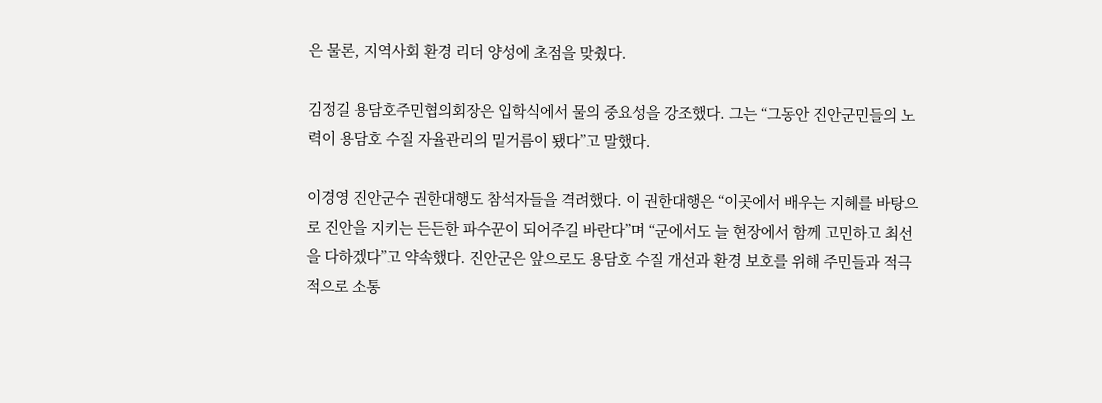은 물론, 지역사회 환경 리더 양성에 초점을 맞췄다.

김정길 용담호주민협의회장은 입학식에서 물의 중요성을 강조했다. 그는 “그동안 진안군민들의 노력이 용담호 수질 자율관리의 밑거름이 됐다”고 말했다.

이경영 진안군수 권한대행도 참석자들을 격려했다. 이 권한대행은 “이곳에서 배우는 지혜를 바탕으로 진안을 지키는 든든한 파수꾼이 되어주길 바란다”며 “군에서도 늘 현장에서 함께 고민하고 최선을 다하겠다”고 약속했다. 진안군은 앞으로도 용담호 수질 개선과 환경 보호를 위해 주민들과 적극적으로 소통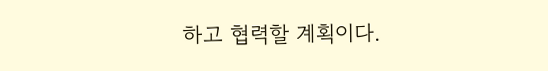하고 협력할 계획이다.